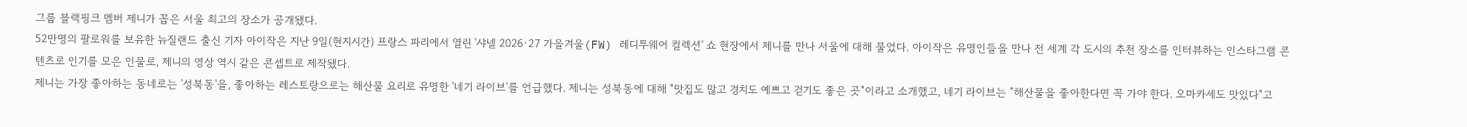그룹 블랙핑크 멤버 제니가 꼽은 서울 최고의 장소가 공개됐다.
52만명의 팔로워를 보유한 뉴질랜드 출신 기자 아이작은 지난 9일(현지시간) 프랑스 파리에서 열린 '샤넬 2026·27 가을겨울(FW) 레디투웨어 컬렉션' 쇼 현장에서 제니를 만나 서울에 대해 물었다. 아이작은 유명인들을 만나 전 세계 각 도시의 추천 장소를 인터뷰하는 인스타그램 콘텐츠로 인기를 모은 인물로, 제니의 영상 역시 같은 콘셉트로 제작됐다.
제니는 가장 좋아하는 동네로는 '성북동'을, 좋아하는 레스토랑으로는 해산물 요리로 유명한 '네기 라이브'를 언급했다. 제니는 성북동에 대해 "맛집도 많고 경치도 예쁘고 걷기도 좋은 곳"이라고 소개했고, 네기 라이브는 "해산물을 좋아한다면 꼭 가야 한다. 오마카세도 맛있다"고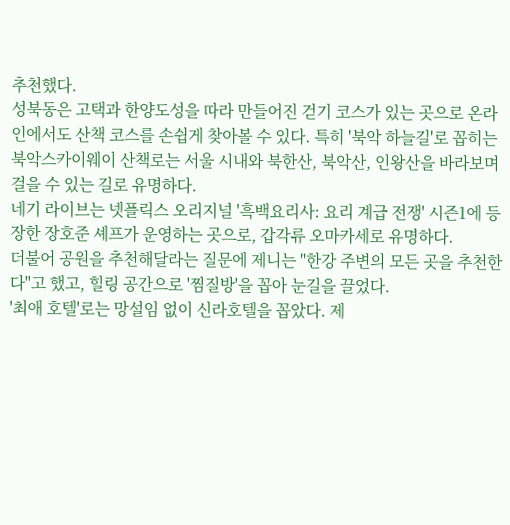추천했다.
성북동은 고택과 한양도성을 따라 만들어진 걷기 코스가 있는 곳으로 온라인에서도 산책 코스를 손쉽게 찾아볼 수 있다. 특히 '북악 하늘길'로 꼽히는 북악스카이웨이 산책로는 서울 시내와 북한산, 북악산, 인왕산을 바라보며 걸을 수 있는 길로 유명하다.
네기 라이브는 넷플릭스 오리지널 '흑백요리사: 요리 계급 전쟁' 시즌1에 등장한 장호준 셰프가 운영하는 곳으로, 갑각류 오마카세로 유명하다.
더불어 공원을 추천해달라는 질문에 제니는 "한강 주변의 모든 곳을 추천한다"고 했고, 힐링 공간으로 '찜질방'을 꼽아 눈길을 끌었다.
'최애 호텔'로는 망설임 없이 신라호텔을 꼽았다. 제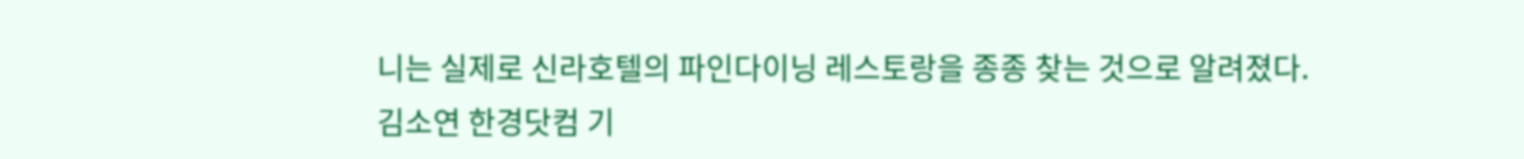니는 실제로 신라호텔의 파인다이닝 레스토랑을 종종 찾는 것으로 알려졌다.
김소연 한경닷컴 기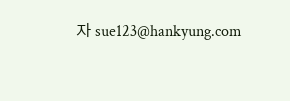자 sue123@hankyung.com